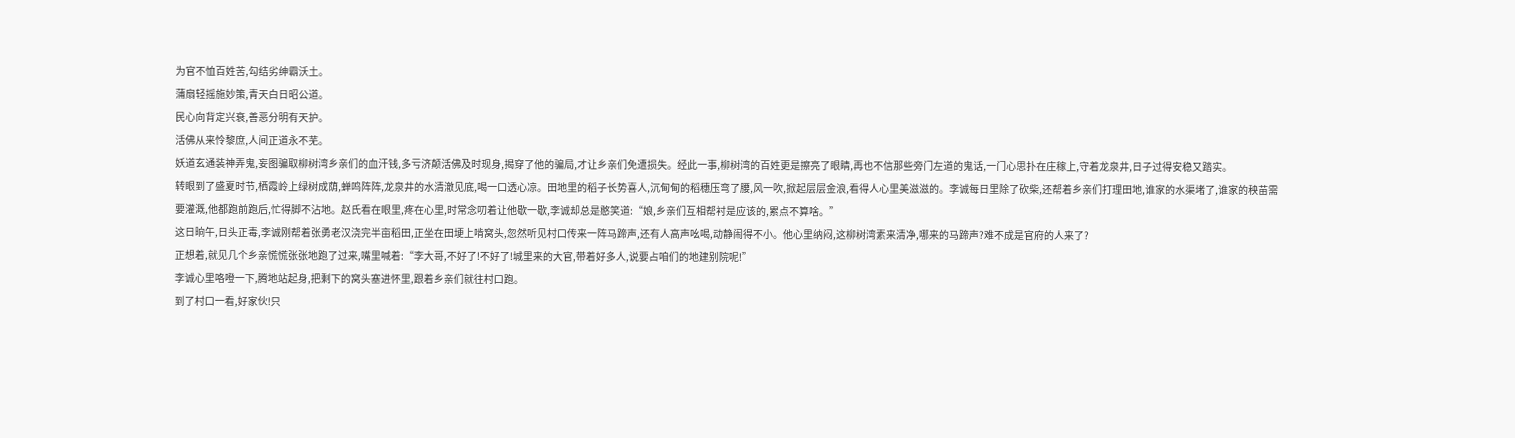为官不恤百姓苦,勾结劣绅霸沃土。
蒲扇轻摇施妙策,青天白日昭公道。
民心向背定兴衰,善恶分明有天护。
活佛从来怜黎庶,人间正道永不芜。
妖道玄通装神弄鬼,妄图骗取柳树湾乡亲们的血汗钱,多亏济颠活佛及时现身,揭穿了他的骗局,才让乡亲们免遭损失。经此一事,柳树湾的百姓更是擦亮了眼睛,再也不信那些旁门左道的鬼话,一门心思扑在庄稼上,守着龙泉井,日子过得安稳又踏实。
转眼到了盛夏时节,栖霞岭上绿树成荫,蝉鸣阵阵,龙泉井的水清澈见底,喝一口透心凉。田地里的稻子长势喜人,沉甸甸的稻穗压弯了腰,风一吹,掀起层层金浪,看得人心里美滋滋的。李诚每日里除了砍柴,还帮着乡亲们打理田地,谁家的水渠堵了,谁家的秧苗需要灌溉,他都跑前跑后,忙得脚不沾地。赵氏看在眼里,疼在心里,时常念叨着让他歇一歇,李诚却总是憨笑道:“娘,乡亲们互相帮衬是应该的,累点不算啥。”
这日晌午,日头正毒,李诚刚帮着张勇老汉浇完半亩稻田,正坐在田埂上啃窝头,忽然听见村口传来一阵马蹄声,还有人高声吆喝,动静闹得不小。他心里纳闷,这柳树湾素来清净,哪来的马蹄声?难不成是官府的人来了?
正想着,就见几个乡亲慌慌张张地跑了过来,嘴里喊着:“李大哥,不好了!不好了!城里来的大官,带着好多人,说要占咱们的地建别院呢!”
李诚心里咯噔一下,腾地站起身,把剩下的窝头塞进怀里,跟着乡亲们就往村口跑。
到了村口一看,好家伙!只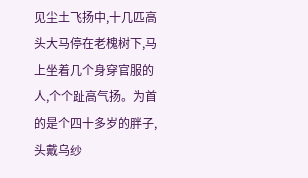见尘土飞扬中,十几匹高头大马停在老槐树下,马上坐着几个身穿官服的人,个个趾高气扬。为首的是个四十多岁的胖子,头戴乌纱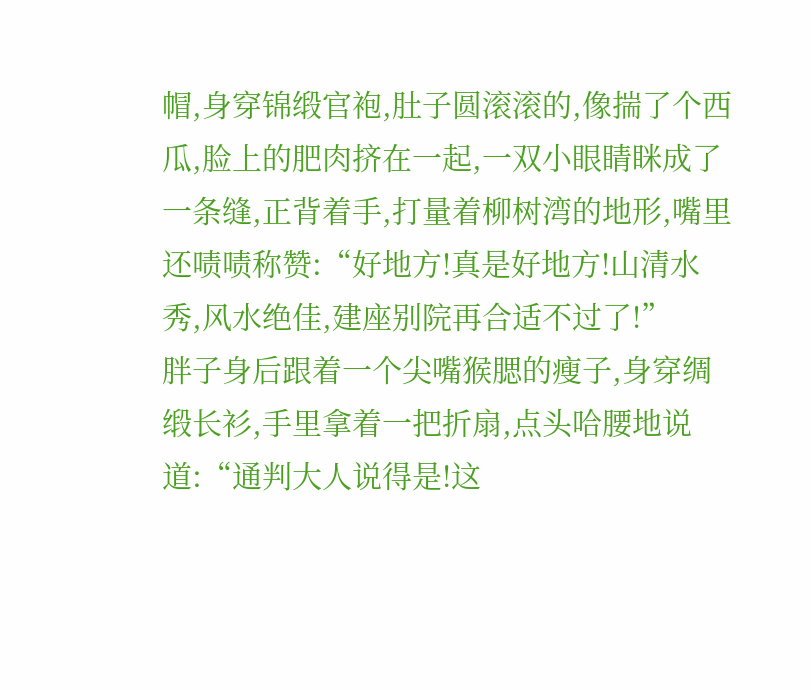帽,身穿锦缎官袍,肚子圆滚滚的,像揣了个西瓜,脸上的肥肉挤在一起,一双小眼睛眯成了一条缝,正背着手,打量着柳树湾的地形,嘴里还啧啧称赞:“好地方!真是好地方!山清水秀,风水绝佳,建座别院再合适不过了!”
胖子身后跟着一个尖嘴猴腮的瘦子,身穿绸缎长衫,手里拿着一把折扇,点头哈腰地说道:“通判大人说得是!这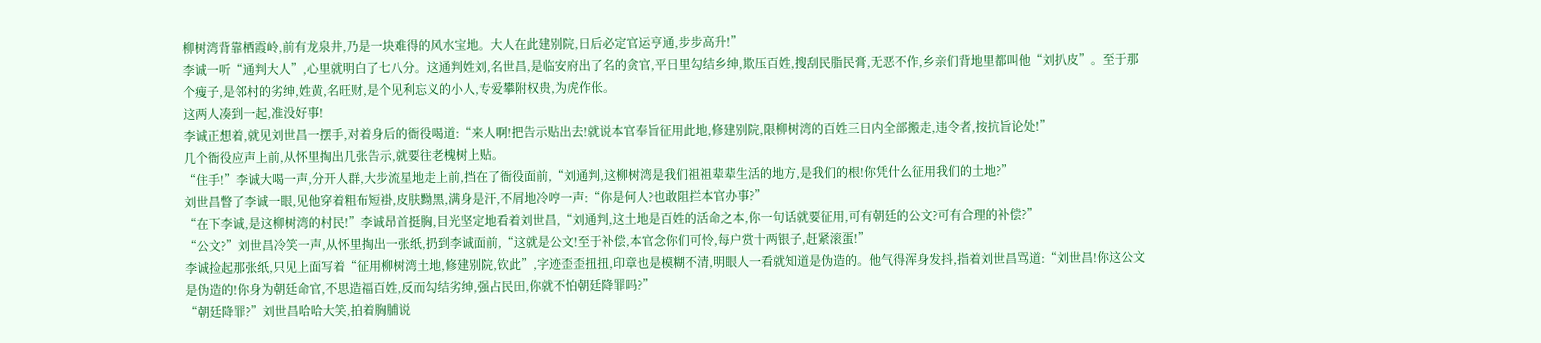柳树湾背靠栖霞岭,前有龙泉井,乃是一块难得的风水宝地。大人在此建别院,日后必定官运亨通,步步高升!”
李诚一听“通判大人”,心里就明白了七八分。这通判姓刘,名世昌,是临安府出了名的贪官,平日里勾结乡绅,欺压百姓,搜刮民脂民膏,无恶不作,乡亲们背地里都叫他“刘扒皮”。至于那个瘦子,是邻村的劣绅,姓黄,名旺财,是个见利忘义的小人,专爱攀附权贵,为虎作伥。
这两人凑到一起,准没好事!
李诚正想着,就见刘世昌一摆手,对着身后的衙役喝道:“来人啊!把告示贴出去!就说本官奉旨征用此地,修建别院,限柳树湾的百姓三日内全部搬走,违令者,按抗旨论处!”
几个衙役应声上前,从怀里掏出几张告示,就要往老槐树上贴。
“住手!”李诚大喝一声,分开人群,大步流星地走上前,挡在了衙役面前,“刘通判,这柳树湾是我们祖祖辈辈生活的地方,是我们的根!你凭什么征用我们的土地?”
刘世昌瞥了李诚一眼,见他穿着粗布短褂,皮肤黝黑,满身是汗,不屑地冷哼一声:“你是何人?也敢阻拦本官办事?”
“在下李诚,是这柳树湾的村民!”李诚昂首挺胸,目光坚定地看着刘世昌,“刘通判,这土地是百姓的活命之本,你一句话就要征用,可有朝廷的公文?可有合理的补偿?”
“公文?”刘世昌冷笑一声,从怀里掏出一张纸,扔到李诚面前,“这就是公文!至于补偿,本官念你们可怜,每户赏十两银子,赶紧滚蛋!”
李诚捡起那张纸,只见上面写着“征用柳树湾土地,修建别院,钦此”,字迹歪歪扭扭,印章也是模糊不清,明眼人一看就知道是伪造的。他气得浑身发抖,指着刘世昌骂道:“刘世昌!你这公文是伪造的!你身为朝廷命官,不思造福百姓,反而勾结劣绅,强占民田,你就不怕朝廷降罪吗?”
“朝廷降罪?”刘世昌哈哈大笑,拍着胸脯说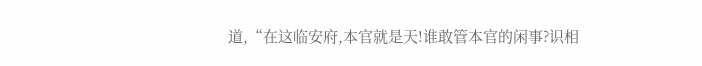道,“在这临安府,本官就是天!谁敢管本官的闲事?识相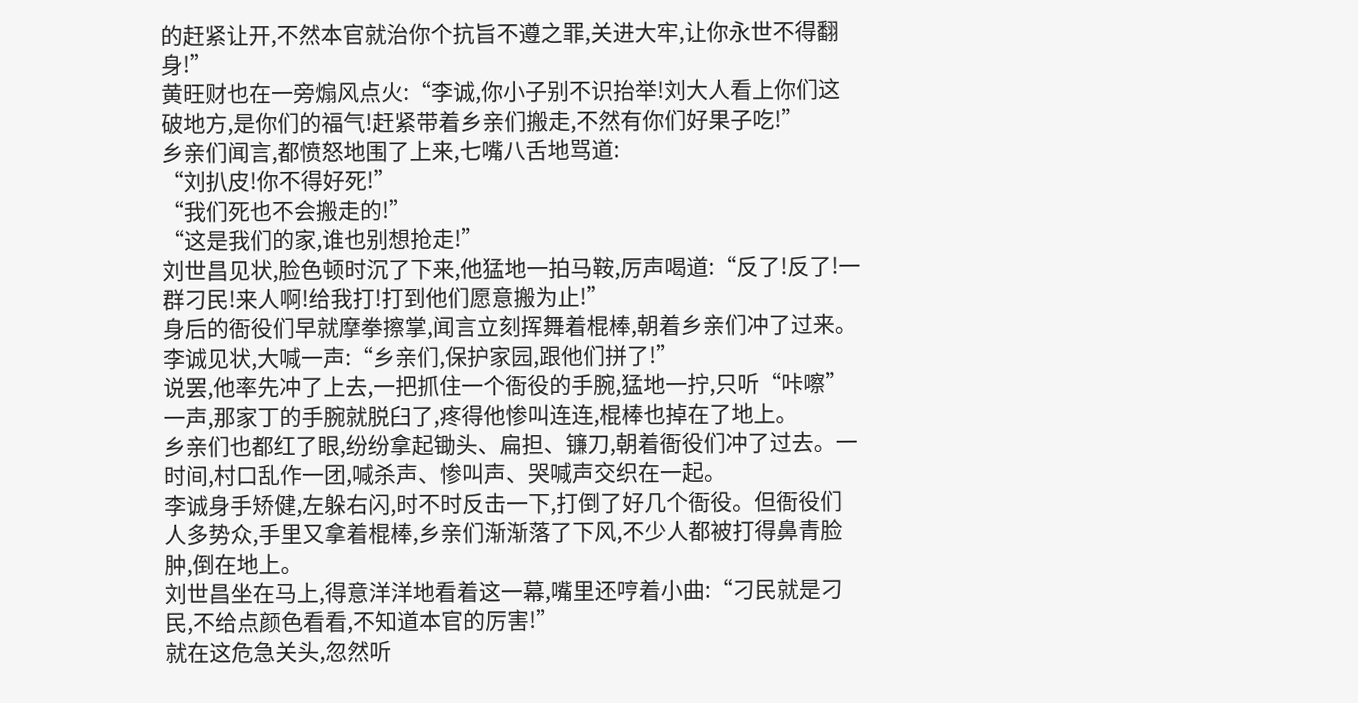的赶紧让开,不然本官就治你个抗旨不遵之罪,关进大牢,让你永世不得翻身!”
黄旺财也在一旁煽风点火:“李诚,你小子别不识抬举!刘大人看上你们这破地方,是你们的福气!赶紧带着乡亲们搬走,不然有你们好果子吃!”
乡亲们闻言,都愤怒地围了上来,七嘴八舌地骂道:
“刘扒皮!你不得好死!”
“我们死也不会搬走的!”
“这是我们的家,谁也别想抢走!”
刘世昌见状,脸色顿时沉了下来,他猛地一拍马鞍,厉声喝道:“反了!反了!一群刁民!来人啊!给我打!打到他们愿意搬为止!”
身后的衙役们早就摩拳擦掌,闻言立刻挥舞着棍棒,朝着乡亲们冲了过来。
李诚见状,大喊一声:“乡亲们,保护家园,跟他们拼了!”
说罢,他率先冲了上去,一把抓住一个衙役的手腕,猛地一拧,只听“咔嚓”一声,那家丁的手腕就脱臼了,疼得他惨叫连连,棍棒也掉在了地上。
乡亲们也都红了眼,纷纷拿起锄头、扁担、镰刀,朝着衙役们冲了过去。一时间,村口乱作一团,喊杀声、惨叫声、哭喊声交织在一起。
李诚身手矫健,左躲右闪,时不时反击一下,打倒了好几个衙役。但衙役们人多势众,手里又拿着棍棒,乡亲们渐渐落了下风,不少人都被打得鼻青脸肿,倒在地上。
刘世昌坐在马上,得意洋洋地看着这一幕,嘴里还哼着小曲:“刁民就是刁民,不给点颜色看看,不知道本官的厉害!”
就在这危急关头,忽然听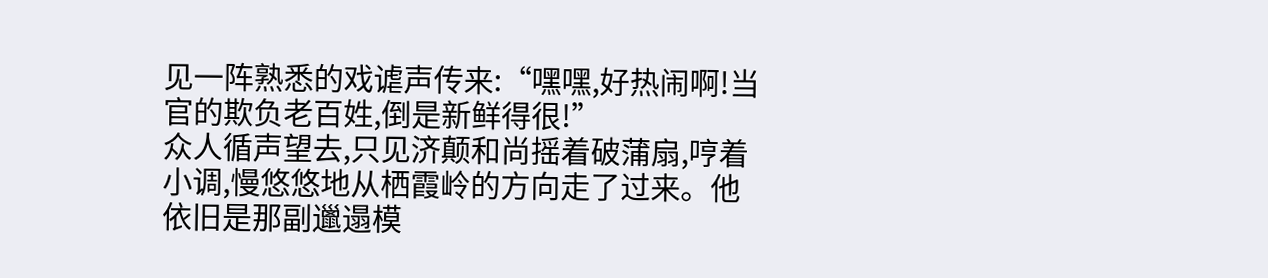见一阵熟悉的戏谑声传来:“嘿嘿,好热闹啊!当官的欺负老百姓,倒是新鲜得很!”
众人循声望去,只见济颠和尚摇着破蒲扇,哼着小调,慢悠悠地从栖霞岭的方向走了过来。他依旧是那副邋遢模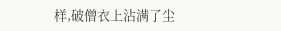样,破僧衣上沾满了尘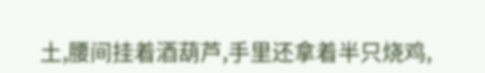土,腰间挂着酒葫芦,手里还拿着半只烧鸡,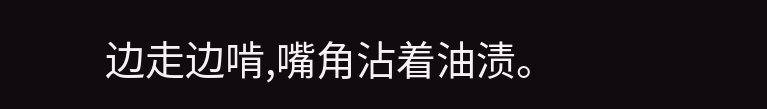边走边啃,嘴角沾着油渍。